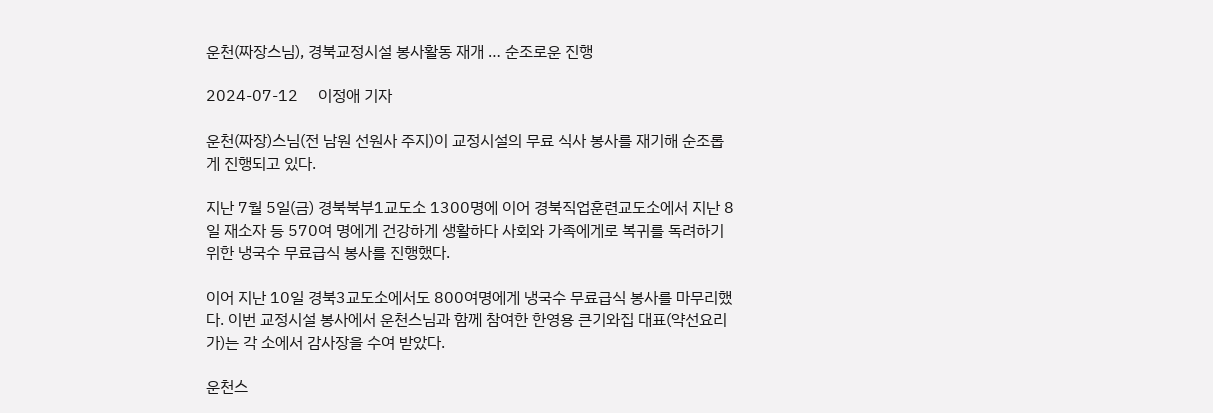운천(짜장스님), 경북교정시설 봉사활동 재개 … 순조로운 진행

2024-07-12     이정애 기자

운천(짜장)스님(전 남원 선원사 주지)이 교정시설의 무료 식사 봉사를 재기해 순조롭게 진행되고 있다.

지난 7월 5일(금) 경북북부1교도소 1300명에 이어 경북직업훈련교도소에서 지난 8일 재소자 등 570여 명에게 건강하게 생활하다 사회와 가족에게로 복귀를 독려하기 위한 냉국수 무료급식 봉사를 진행했다.

이어 지난 10일 경북3교도소에서도 800여명에게 냉국수 무료급식 봉사를 마무리했다. 이번 교정시설 봉사에서 운천스님과 함께 참여한 한영용 큰기와집 대표(약선요리가)는 각 소에서 감사장을 수여 받았다.

운천스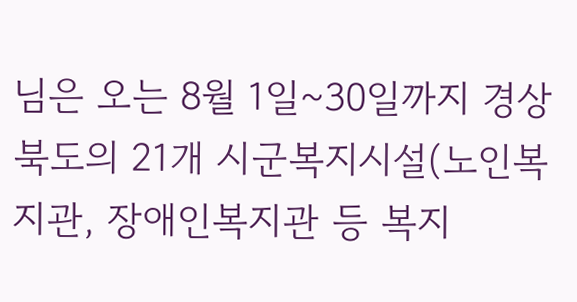님은 오는 8월 1일~30일까지 경상북도의 21개 시군복지시설(노인복지관, 장애인복지관 등 복지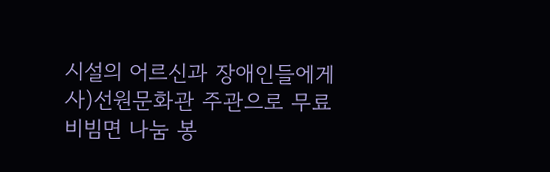시설의 어르신과 장애인들에게 사)선원문화관 주관으로 무료 비빔면 나눔 봉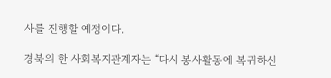사를 진행할 예정이다.

경북의 한 사회복지관계자는 “다시 봉사활동에 복귀하신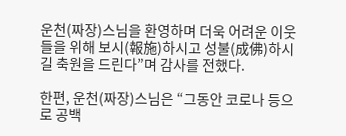운천(짜장)스님을 환영하며 더욱 어려운 이웃들을 위해 보시(報施)하시고 성불(成佛)하시길 축원을 드린다”며 감사를 전했다.

한편, 운천(짜장)스님은 “그동안 코로나 등으로 공백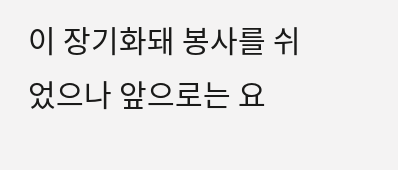이 장기화돼 봉사를 쉬었으나 앞으로는 요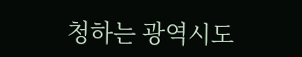청하는 광역시도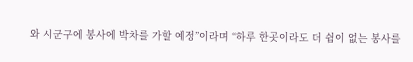와 시군구에 봉사에 박차를 가할 예정”이라며 “하루 한곳이라도 더 쉼이 없는 봉사를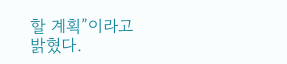할 계획”이라고 밝혔다.